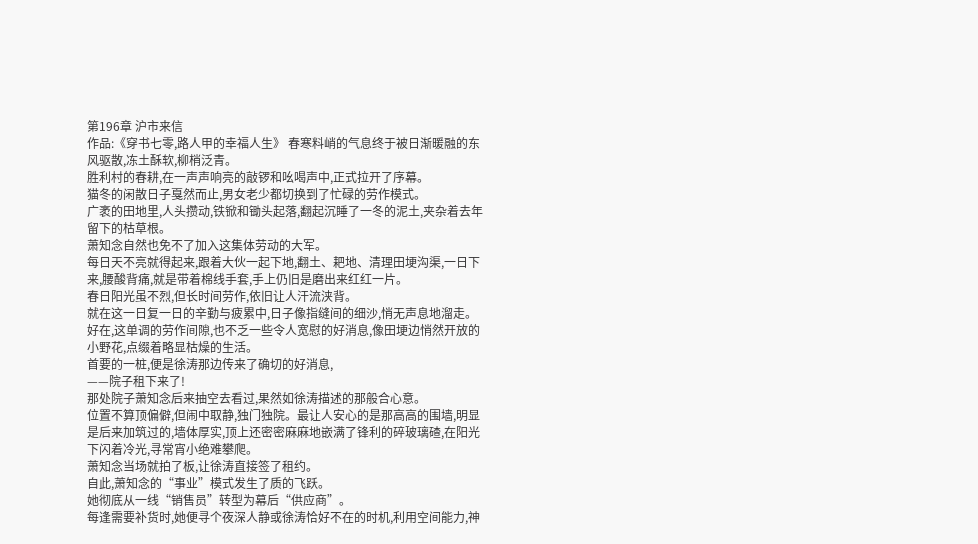第196章 沪市来信
作品:《穿书七零,路人甲的幸福人生》 春寒料峭的气息终于被日渐暖融的东风驱散,冻土酥软,柳梢泛青。
胜利村的春耕,在一声声响亮的敲锣和吆喝声中,正式拉开了序幕。
猫冬的闲散日子戛然而止,男女老少都切换到了忙碌的劳作模式。
广袤的田地里,人头攒动,铁锨和锄头起落,翻起沉睡了一冬的泥土,夹杂着去年留下的枯草根。
萧知念自然也免不了加入这集体劳动的大军。
每日天不亮就得起来,跟着大伙一起下地,翻土、耙地、清理田埂沟渠,一日下来,腰酸背痛,就是带着棉线手套,手上仍旧是磨出来红红一片。
春日阳光虽不烈,但长时间劳作,依旧让人汗流浃背。
就在这一日复一日的辛勤与疲累中,日子像指缝间的细沙,悄无声息地溜走。
好在,这单调的劳作间隙,也不乏一些令人宽慰的好消息,像田埂边悄然开放的小野花,点缀着略显枯燥的生活。
首要的一桩,便是徐涛那边传来了确切的好消息,
——院子租下来了!
那处院子萧知念后来抽空去看过,果然如徐涛描述的那般合心意。
位置不算顶偏僻,但闹中取静,独门独院。最让人安心的是那高高的围墙,明显是后来加筑过的,墙体厚实,顶上还密密麻麻地嵌满了锋利的碎玻璃碴,在阳光下闪着冷光,寻常宵小绝难攀爬。
萧知念当场就拍了板,让徐涛直接签了租约。
自此,萧知念的“事业”模式发生了质的飞跃。
她彻底从一线“销售员”转型为幕后“供应商”。
每逢需要补货时,她便寻个夜深人静或徐涛恰好不在的时机,利用空间能力,神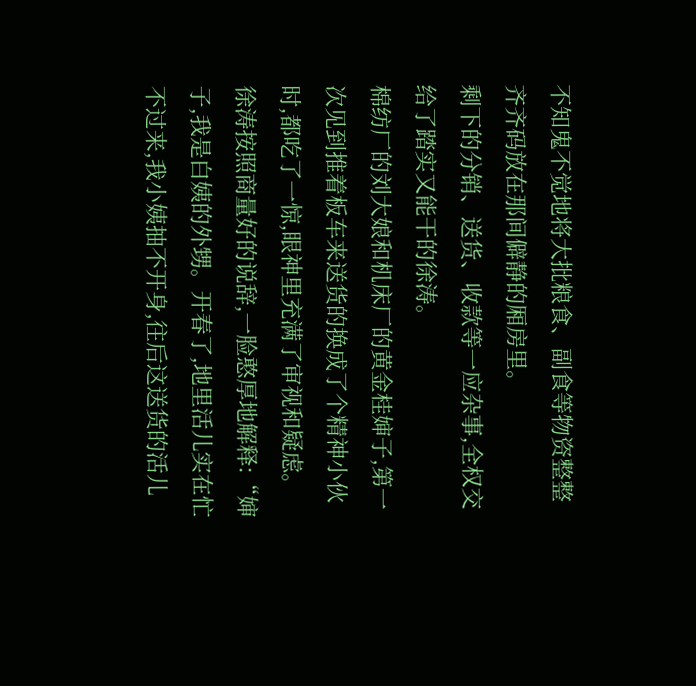不知鬼不觉地将大批粮食、副食等物资整整齐齐码放在那间僻静的厢房里。
剩下的分销、送货、收款等一应杂事,全权交给了踏实又能干的徐涛。
棉纺厂的刘大娘和机床厂的黄金桂婶子,第一次见到推着板车来送货的换成了个精神小伙时,都吃了一惊,眼神里充满了审视和疑虑。
徐涛按照商量好的说辞,一脸憨厚地解释:“婶子,我是白姨的外甥。开春了,地里活儿实在忙不过来,我小姨抽不开身,往后这送货的活儿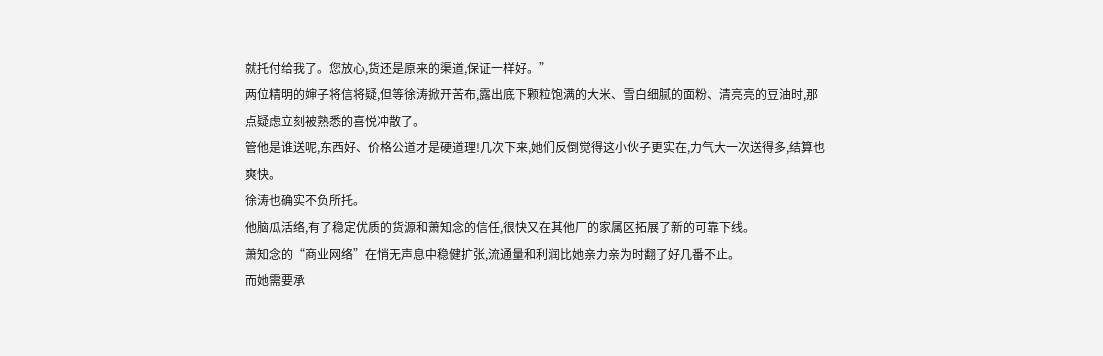就托付给我了。您放心,货还是原来的渠道,保证一样好。”
两位精明的婶子将信将疑,但等徐涛掀开苦布,露出底下颗粒饱满的大米、雪白细腻的面粉、清亮亮的豆油时,那点疑虑立刻被熟悉的喜悦冲散了。
管他是谁送呢,东西好、价格公道才是硬道理!几次下来,她们反倒觉得这小伙子更实在,力气大一次送得多,结算也爽快。
徐涛也确实不负所托。
他脑瓜活络,有了稳定优质的货源和萧知念的信任,很快又在其他厂的家属区拓展了新的可靠下线。
萧知念的“商业网络”在悄无声息中稳健扩张,流通量和利润比她亲力亲为时翻了好几番不止。
而她需要承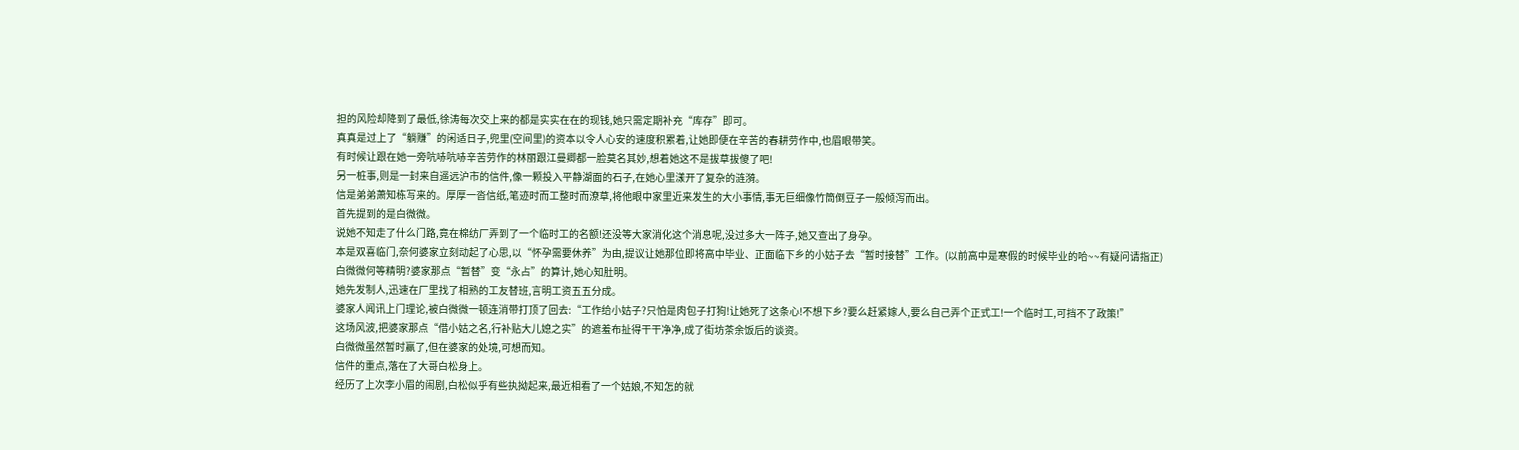担的风险却降到了最低,徐涛每次交上来的都是实实在在的现钱,她只需定期补充“库存”即可。
真真是过上了“躺赚”的闲适日子,兜里(空间里)的资本以令人心安的速度积累着,让她即便在辛苦的春耕劳作中,也眉眼带笑。
有时候让跟在她一旁吭哧吭哧辛苦劳作的林丽跟江曼卿都一脸莫名其妙,想着她这不是拔草拔傻了吧!
另一桩事,则是一封来自遥远沪市的信件,像一颗投入平静湖面的石子,在她心里漾开了复杂的涟漪。
信是弟弟萧知栋写来的。厚厚一沓信纸,笔迹时而工整时而潦草,将他眼中家里近来发生的大小事情,事无巨细像竹筒倒豆子一般倾泻而出。
首先提到的是白微微。
说她不知走了什么门路,竟在棉纺厂弄到了一个临时工的名额!还没等大家消化这个消息呢,没过多大一阵子,她又查出了身孕。
本是双喜临门,奈何婆家立刻动起了心思,以“怀孕需要休养”为由,提议让她那位即将高中毕业、正面临下乡的小姑子去“暂时接替”工作。(以前高中是寒假的时候毕业的哈~~有疑问请指正)
白微微何等精明?婆家那点“暂替”变“永占”的算计,她心知肚明。
她先发制人,迅速在厂里找了相熟的工友替班,言明工资五五分成。
婆家人闻讯上门理论,被白微微一顿连消带打顶了回去:“工作给小姑子?只怕是肉包子打狗!让她死了这条心!不想下乡?要么赶紧嫁人,要么自己弄个正式工!一个临时工,可挡不了政策!”
这场风波,把婆家那点“借小姑之名,行补贴大儿媳之实”的遮羞布扯得干干净净,成了街坊茶余饭后的谈资。
白微微虽然暂时赢了,但在婆家的处境,可想而知。
信件的重点,落在了大哥白松身上。
经历了上次李小眉的闹剧,白松似乎有些执拗起来,最近相看了一个姑娘,不知怎的就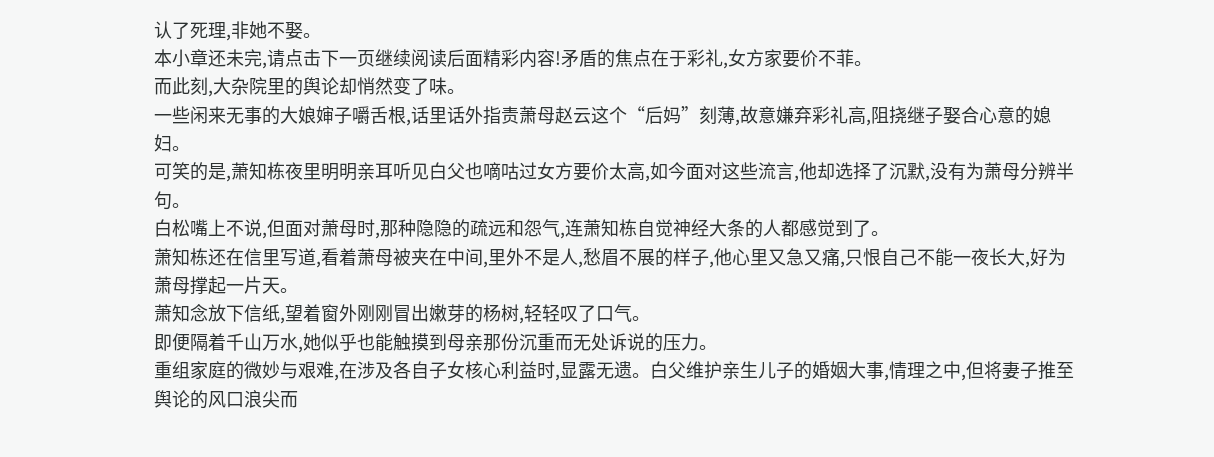认了死理,非她不娶。
本小章还未完,请点击下一页继续阅读后面精彩内容!矛盾的焦点在于彩礼,女方家要价不菲。
而此刻,大杂院里的舆论却悄然变了味。
一些闲来无事的大娘婶子嚼舌根,话里话外指责萧母赵云这个“后妈”刻薄,故意嫌弃彩礼高,阻挠继子娶合心意的媳妇。
可笑的是,萧知栋夜里明明亲耳听见白父也嘀咕过女方要价太高,如今面对这些流言,他却选择了沉默,没有为萧母分辨半句。
白松嘴上不说,但面对萧母时,那种隐隐的疏远和怨气,连萧知栋自觉神经大条的人都感觉到了。
萧知栋还在信里写道,看着萧母被夹在中间,里外不是人,愁眉不展的样子,他心里又急又痛,只恨自己不能一夜长大,好为萧母撑起一片天。
萧知念放下信纸,望着窗外刚刚冒出嫩芽的杨树,轻轻叹了口气。
即便隔着千山万水,她似乎也能触摸到母亲那份沉重而无处诉说的压力。
重组家庭的微妙与艰难,在涉及各自子女核心利益时,显露无遗。白父维护亲生儿子的婚姻大事,情理之中,但将妻子推至舆论的风口浪尖而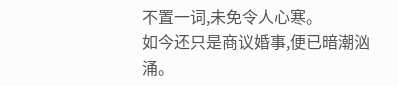不置一词,未免令人心寒。
如今还只是商议婚事,便已暗潮汹涌。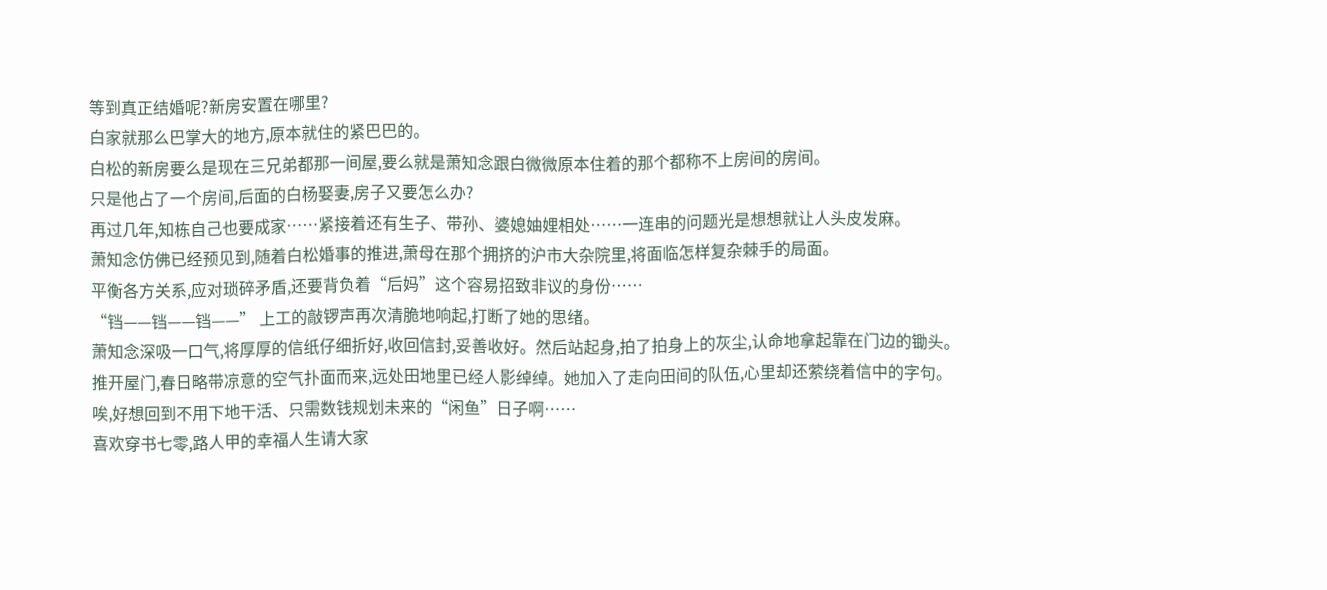等到真正结婚呢?新房安置在哪里?
白家就那么巴掌大的地方,原本就住的紧巴巴的。
白松的新房要么是现在三兄弟都那一间屋,要么就是萧知念跟白微微原本住着的那个都称不上房间的房间。
只是他占了一个房间,后面的白杨娶妻,房子又要怎么办?
再过几年,知栋自己也要成家……紧接着还有生子、带孙、婆媳妯娌相处……一连串的问题光是想想就让人头皮发麻。
萧知念仿佛已经预见到,随着白松婚事的推进,萧母在那个拥挤的沪市大杂院里,将面临怎样复杂棘手的局面。
平衡各方关系,应对琐碎矛盾,还要背负着“后妈”这个容易招致非议的身份……
“铛——铛——铛——” 上工的敲锣声再次清脆地响起,打断了她的思绪。
萧知念深吸一口气,将厚厚的信纸仔细折好,收回信封,妥善收好。然后站起身,拍了拍身上的灰尘,认命地拿起靠在门边的锄头。
推开屋门,春日略带凉意的空气扑面而来,远处田地里已经人影绰绰。她加入了走向田间的队伍,心里却还萦绕着信中的字句。
唉,好想回到不用下地干活、只需数钱规划未来的“闲鱼”日子啊……
喜欢穿书七零,路人甲的幸福人生请大家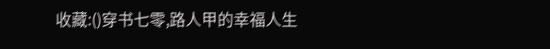收藏:()穿书七零,路人甲的幸福人生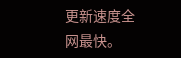更新速度全网最快。